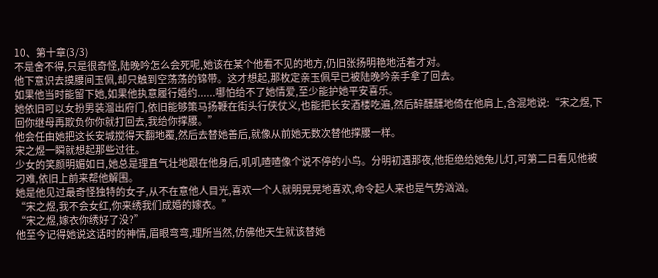10、第十章(3/3)
不是舍不得,只是很奇怪,陆晚吟怎么会死呢,她该在某个他看不见的地方,仍旧张扬明艳地活着才对。
他下意识去摸腰间玉佩,却只触到空荡荡的锦带。这才想起,那枚定亲玉佩早已被陆晚吟亲手拿了回去。
如果他当时能留下她,如果他执意履行婚约......哪怕给不了她情爱,至少能护她平安喜乐。
她依旧可以女扮男装溜出府门,依旧能够策马扬鞭在街头行侠仗义,也能把长安酒楼吃遍,然后醉醺醺地倚在他肩上,含混地说:“宋之煜,下回你继母再欺负你你就打回去,我给你撑腰。”
他会任由她把这长安城搅得天翻地覆,然后去替她善后,就像从前她无数次替他撑腰一样。
宋之煜一瞬就想起那些过往。
少女的笑颜明媚如日,她总是理直气壮地跟在他身后,叽叽喳喳像个说不停的小鸟。分明初遇那夜,他拒绝给她兔儿灯,可第二日看见他被刁难,依旧上前来帮他解围。
她是他见过最奇怪独特的女子,从不在意他人目光,喜欢一个人就明晃晃地喜欢,命令起人来也是气势汹汹。
“宋之煜,我不会女红,你来绣我们成婚的嫁衣。”
“宋之煜,嫁衣你绣好了没?”
他至今记得她说这话时的神情,眉眼弯弯,理所当然,仿佛他天生就该替她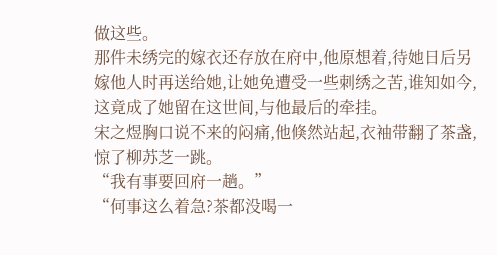做这些。
那件未绣完的嫁衣还存放在府中,他原想着,待她日后另嫁他人时再送给她,让她免遭受一些刺绣之苦,谁知如今,这竟成了她留在这世间,与他最后的牵挂。
宋之煜胸口说不来的闷痛,他倏然站起,衣袖带翻了茶盏,惊了柳苏芝一跳。
“我有事要回府一趟。”
“何事这么着急?茶都没喝一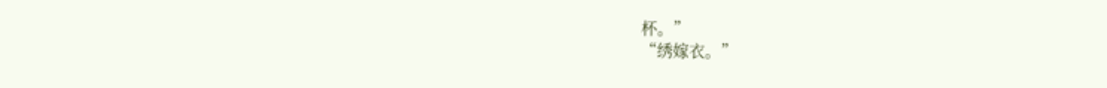杯。”
“绣嫁衣。”